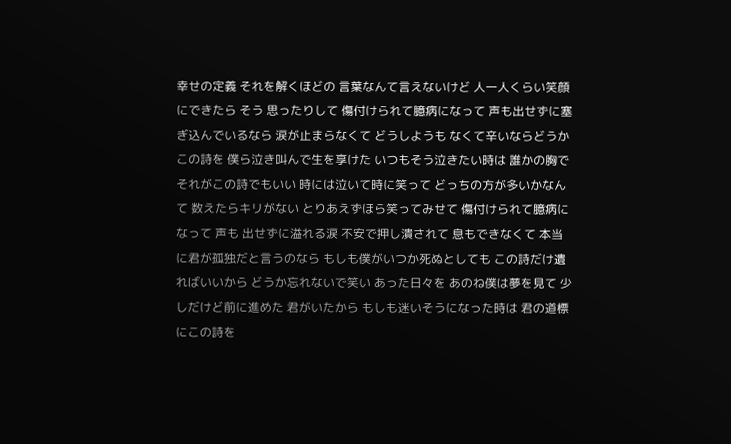幸せの定義 それを解くほどの 言葉なんて言えないけど 人一人くらい笑顔にできたら そう 思ったりして 傷付けられて臆病になって 声も出せずに塞ぎ込んでいるなら 涙が止まらなくて どうしようも なくて辛いならどうかこの詩を 僕ら泣き叫んで生を享けた いつもそう泣きたい時は 誰かの胸でそれがこの詩でもいい 時には泣いて時に笑って どっちの方が多いかなんて 数えたらキリがない とりあえずほら笑ってみせて 傷付けられて臆病になって 声も 出せずに溢れる涙 不安で押し潰されて 息もできなくて 本当に君が孤独だと言うのなら もしも僕がいつか死ぬとしても この詩だけ遺ればいいから どうか忘れないで笑い あった日々を あのね僕は夢を見て 少しだけど前に進めた 君がいたから もしも迷いそうになった時は 君の道標にこの詩を